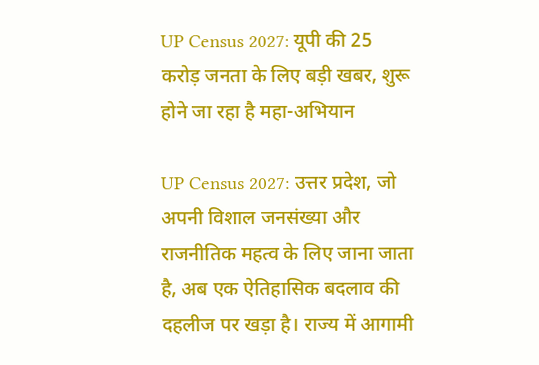UP Census 2027: यूपी की 25 करोड़ जनता के लिए बड़ी खबर, शुरू होने जा रहा है महा-अभियान

UP Census 2027: उत्तर प्रदेश, जो अपनी विशाल जनसंख्या और राजनीतिक महत्व के लिए जाना जाता है, अब एक ऐतिहासिक बदलाव की दहलीज पर खड़ा है। राज्य में आगामी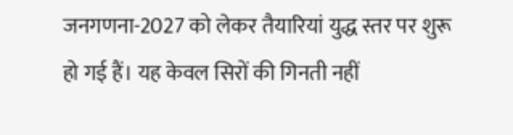जनगणना-2027 को लेकर तैयारियां युद्ध स्तर पर शुरू हो गई हैं। यह केवल सिरों की गिनती नहीं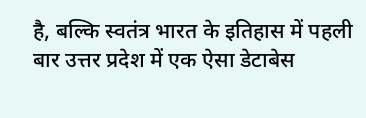है, बल्कि स्वतंत्र भारत के इतिहास में पहली बार उत्तर प्रदेश में एक ऐसा डेटाबेस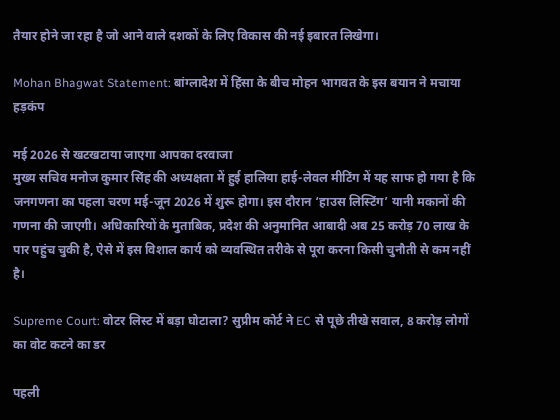तैयार होने जा रहा है जो आने वाले दशकों के लिए विकास की नई इबारत लिखेगा।

Mohan Bhagwat Statement: बांग्लादेश में हिंसा के बीच मोहन भागवत के इस बयान ने मचाया हड़कंप

मई 2026 से खटखटाया जाएगा आपका दरवाजा
मुख्य सचिव मनोज कुमार सिंह की अध्यक्षता में हुई हालिया हाई-लेवल मीटिंग में यह साफ हो गया है कि जनगणना का पहला चरण मई-जून 2026 में शुरू होगा। इस दौरान ‘हाउस लिस्टिंग’ यानी मकानों की गणना की जाएगी। अधिकारियों के मुताबिक, प्रदेश की अनुमानित आबादी अब 25 करोड़ 70 लाख के पार पहुंच चुकी है, ऐसे में इस विशाल कार्य को व्यवस्थित तरीके से पूरा करना किसी चुनौती से कम नहीं है।

Supreme Court: वोटर लिस्ट में बड़ा घोटाला? सुप्रीम कोर्ट ने EC से पूछे तीखे सवाल, 8 करोड़ लोगों का वोट कटने का डर

पहली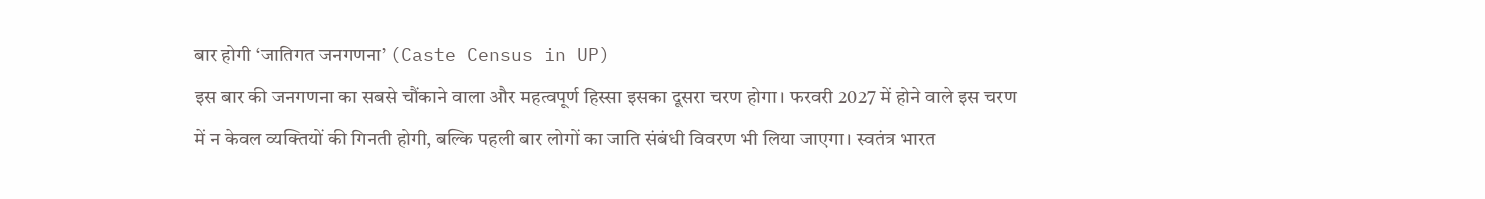बार होगी ‘जातिगत जनगणना’ (Caste Census in UP)
इस बार की जनगणना का सबसे चौंकाने वाला और महत्वपूर्ण हिस्सा इसका दूसरा चरण होगा। फरवरी 2027 में होने वाले इस चरण में न केवल व्यक्तियों की गिनती होगी, बल्कि पहली बार लोगों का जाति संबंधी विवरण भी लिया जाएगा। स्वतंत्र भारत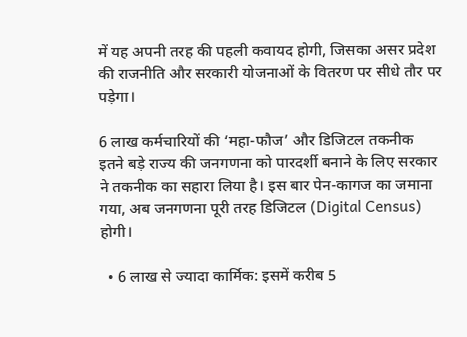में यह अपनी तरह की पहली कवायद होगी, जिसका असर प्रदेश की राजनीति और सरकारी योजनाओं के वितरण पर सीधे तौर पर पड़ेगा।

6 लाख कर्मचारियों की ‘महा-फौज’ और डिजिटल तकनीक
इतने बड़े राज्य की जनगणना को पारदर्शी बनाने के लिए सरकार ने तकनीक का सहारा लिया है। इस बार पेन-कागज का जमाना गया, अब जनगणना पूरी तरह डिजिटल (Digital Census) होगी।

  • 6 लाख से ज्यादा कार्मिक: इसमें करीब 5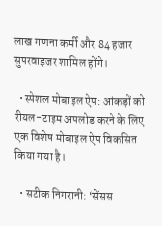लाख गणना कर्मी और 84 हजार सुपरवाइजर शामिल होंगे।

  • स्पेशल मोबाइल ऐप: आंकड़ों को रीयल-टाइम अपलोड करने के लिए एक विशेष मोबाइल ऐप विकसित किया गया है।

  • सटीक निगरानी: ‘सेंसस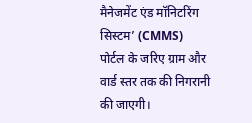मैनेजमेंट एंड मॉनिटरिंग सिस्टम’ (CMMS) पोर्टल के जरिए ग्राम और वार्ड स्तर तक की निगरानी की जाएगी।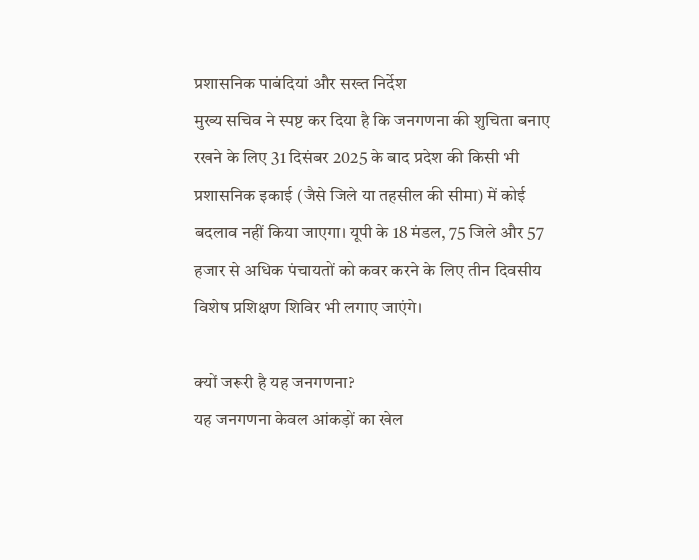प्रशासनिक पाबंदियां और सख्त निर्देश
मुख्य सचिव ने स्पष्ट कर दिया है कि जनगणना की शुचिता बनाए रखने के लिए 31 दिसंबर 2025 के बाद प्रदेश की किसी भी प्रशासनिक इकाई (जैसे जिले या तहसील की सीमा) में कोई बदलाव नहीं किया जाएगा। यूपी के 18 मंडल, 75 जिले और 57 हजार से अधिक पंचायतों को कवर करने के लिए तीन दिवसीय विशेष प्रशिक्षण शिविर भी लगाए जाएंगे।

क्यों जरूरी है यह जनगणना?
यह जनगणना केवल आंकड़ों का खेल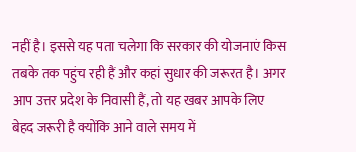नहीं है। इससे यह पता चलेगा कि सरकार की योजनाएं किस तबके तक पहुंच रही हैं और कहां सुधार की जरूरत है। अगर आप उत्तर प्रदेश के निवासी हैं, तो यह खबर आपके लिए बेहद जरूरी है क्योंकि आने वाले समय में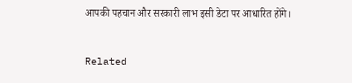आपकी पहचान और सरकारी लाभ इसी डेटा पर आधारित होंगे।


Related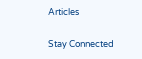Articles

Stay Connected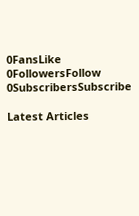0FansLike
0FollowersFollow
0SubscribersSubscribe

Latest Articles